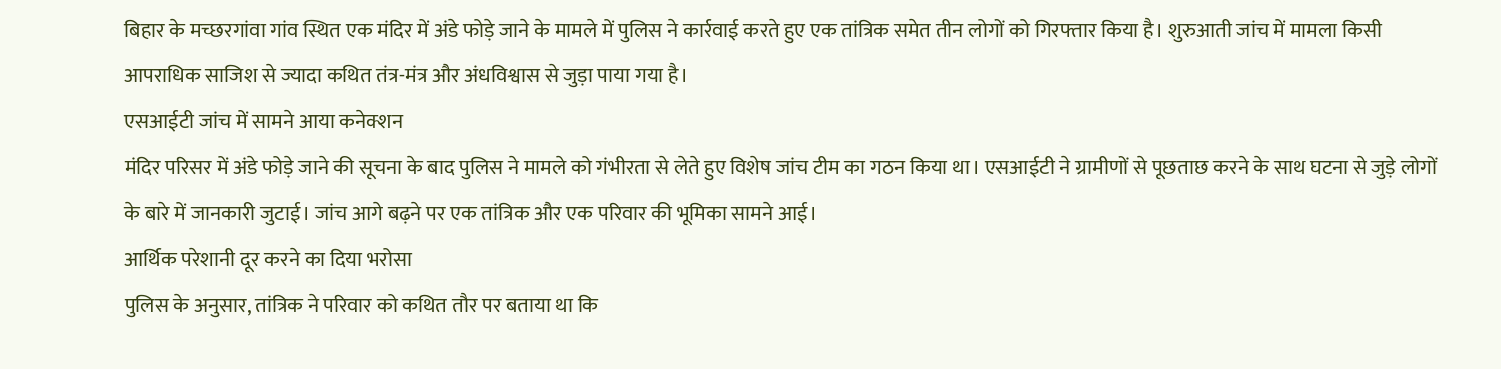बिहार के मच्छरगांवा गांव स्थित एक मंदिर में अंडे फोड़े जाने के मामले में पुलिस ने कार्रवाई करते हुए एक तांत्रिक समेत तीन लोगों को गिरफ्तार किया है। शुरुआती जांच में मामला किसी आपराधिक साजिश से ज्यादा कथित तंत्र-मंत्र और अंधविश्वास से जुड़ा पाया गया है।
एसआईटी जांच में सामने आया कनेक्शन
मंदिर परिसर में अंडे फोड़े जाने की सूचना के बाद पुलिस ने मामले को गंभीरता से लेते हुए विशेष जांच टीम का गठन किया था। एसआईटी ने ग्रामीणों से पूछताछ करने के साथ घटना से जुड़े लोगों के बारे में जानकारी जुटाई। जांच आगे बढ़ने पर एक तांत्रिक और एक परिवार की भूमिका सामने आई।
आर्थिक परेशानी दूर करने का दिया भरोसा
पुलिस के अनुसार, तांत्रिक ने परिवार को कथित तौर पर बताया था कि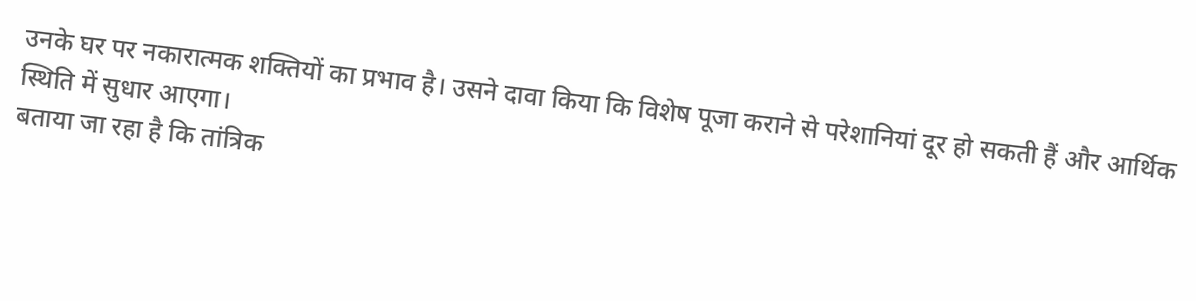उनके घर पर नकारात्मक शक्तियों का प्रभाव है। उसने दावा किया कि विशेष पूजा कराने से परेशानियां दूर हो सकती हैं और आर्थिक स्थिति में सुधार आएगा।
बताया जा रहा है कि तांत्रिक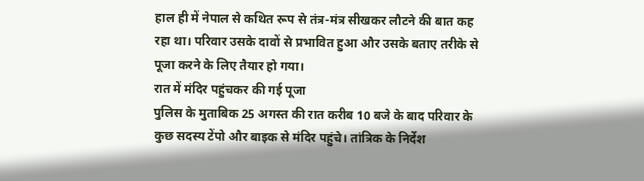हाल ही में नेपाल से कथित रूप से तंत्र-मंत्र सीखकर लौटने की बात कह रहा था। परिवार उसके दावों से प्रभावित हुआ और उसके बताए तरीके से पूजा करने के लिए तैयार हो गया।
रात में मंदिर पहुंचकर की गई पूजा
पुलिस के मुताबिक 25 अगस्त की रात करीब 10 बजे के बाद परिवार के कुछ सदस्य टेंपो और बाइक से मंदिर पहुंचे। तांत्रिक के निर्देश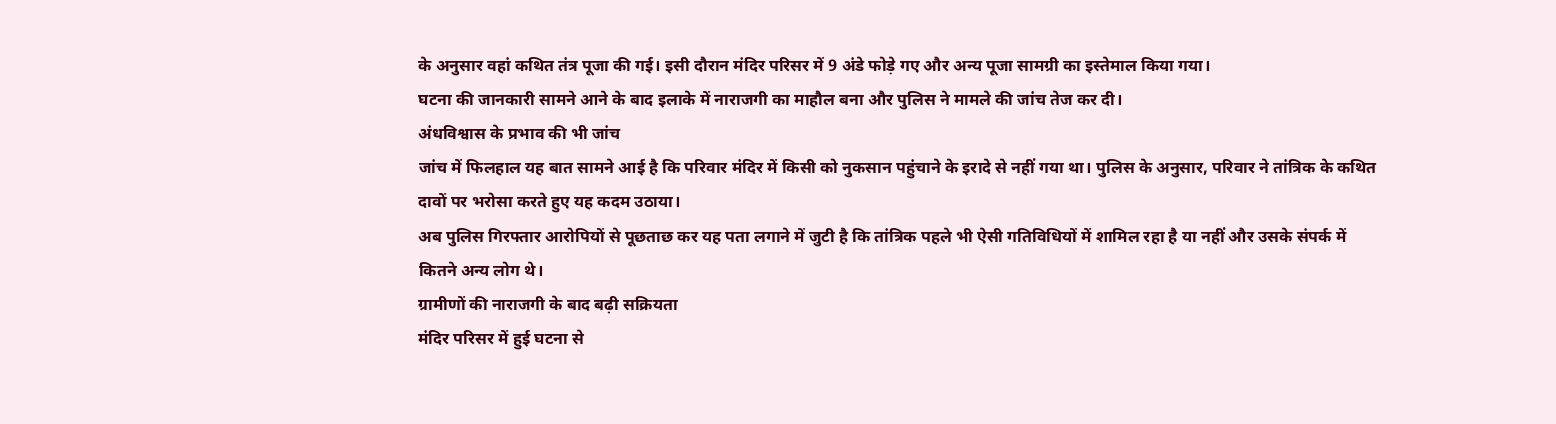के अनुसार वहां कथित तंत्र पूजा की गई। इसी दौरान मंदिर परिसर में 9 अंडे फोड़े गए और अन्य पूजा सामग्री का इस्तेमाल किया गया।
घटना की जानकारी सामने आने के बाद इलाके में नाराजगी का माहौल बना और पुलिस ने मामले की जांच तेज कर दी।
अंधविश्वास के प्रभाव की भी जांच
जांच में फिलहाल यह बात सामने आई है कि परिवार मंदिर में किसी को नुकसान पहुंचाने के इरादे से नहीं गया था। पुलिस के अनुसार, परिवार ने तांत्रिक के कथित दावों पर भरोसा करते हुए यह कदम उठाया।
अब पुलिस गिरफ्तार आरोपियों से पूछताछ कर यह पता लगाने में जुटी है कि तांत्रिक पहले भी ऐसी गतिविधियों में शामिल रहा है या नहीं और उसके संपर्क में कितने अन्य लोग थे।
ग्रामीणों की नाराजगी के बाद बढ़ी सक्रियता
मंदिर परिसर में हुई घटना से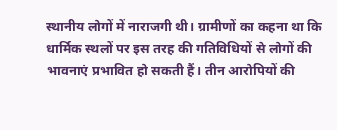स्थानीय लोगों में नाराजगी थी। ग्रामीणों का कहना था कि धार्मिक स्थलों पर इस तरह की गतिविधियों से लोगों की भावनाएं प्रभावित हो सकती हैं। तीन आरोपियों की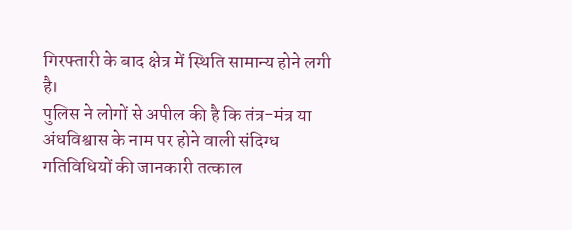गिरफ्तारी के बाद क्षेत्र में स्थिति सामान्य होने लगी है।
पुलिस ने लोगों से अपील की है कि तंत्र-मंत्र या अंधविश्वास के नाम पर होने वाली संदिग्ध गतिविधियों की जानकारी तत्काल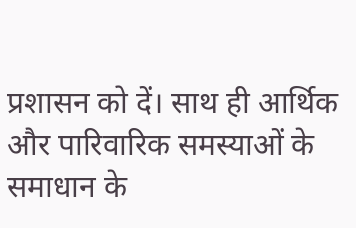प्रशासन को दें। साथ ही आर्थिक और पारिवारिक समस्याओं के समाधान के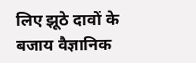लिए झूठे दावों के बजाय वैज्ञानिक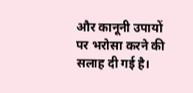और कानूनी उपायों पर भरोसा करने की सलाह दी गई है।